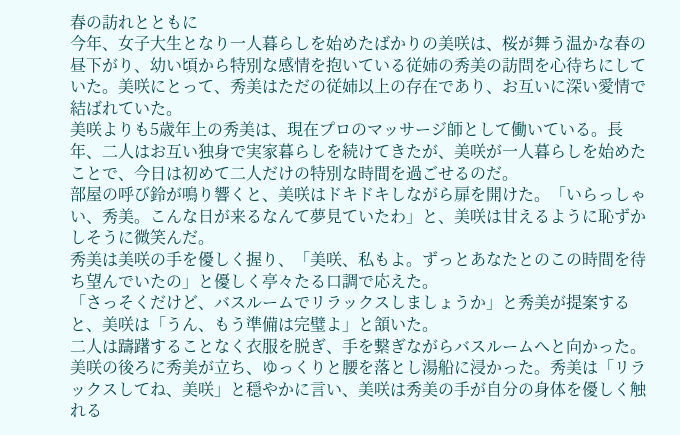春の訪れとともに
今年、女子大生となり一人暮らしを始めたばかりの美咲は、桜が舞う温かな春の昼下がり、幼い頃から特別な感情を抱いている従姉の秀美の訪問を心待ちにしていた。美咲にとって、秀美はただの従姉以上の存在であり、お互いに深い愛情で結ばれていた。
美咲よりも5歳年上の秀美は、現在プロのマッサージ師として働いている。長年、二人はお互い独身で実家暮らしを続けてきたが、美咲が一人暮らしを始めたことで、今日は初めて二人だけの特別な時間を過ごせるのだ。
部屋の呼び鈴が鳴り響くと、美咲はドキドキしながら扉を開けた。「いらっしゃい、秀美。こんな日が来るなんて夢見ていたわ」と、美咲は甘えるように恥ずかしそうに微笑んだ。
秀美は美咲の手を優しく握り、「美咲、私もよ。ずっとあなたとのこの時間を待ち望んでいたの」と優しく亭々たる口調で応えた。
「さっそくだけど、バスルームでリラックスしましょうか」と秀美が提案すると、美咲は「うん、もう準備は完璧よ」と頷いた。
二人は躊躇することなく衣服を脱ぎ、手を繋ぎながらバスルームへと向かった。美咲の後ろに秀美が立ち、ゆっくりと腰を落とし湯船に浸かった。秀美は「リラックスしてね、美咲」と穏やかに言い、美咲は秀美の手が自分の身体を優しく触れる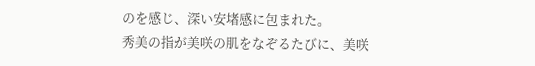のを感じ、深い安堵感に包まれた。
秀美の指が美咲の肌をなぞるたびに、美咲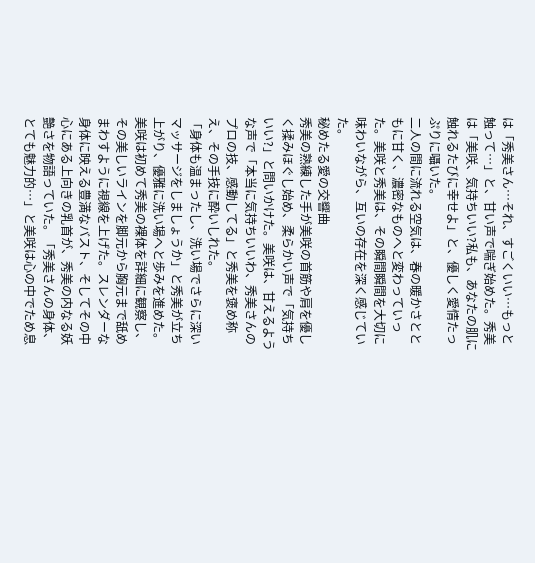は「秀美さん…それ、すごくいい…もっと触って…」と、甘い声で喘ぎ始めた。秀美は「美咲、気持ちいい?私も、あなたの肌に触れるたびに幸せよ」と、優しく愛情たっぷりに囁いた。
二人の間に流れる空気は、春の暖かさとともに甘く、濃密なものへと変わっていった。美咲と秀美は、その瞬間瞬間を大切に味わいながら、互いの存在を深く感じていた。
秘めたる愛の交響曲
秀美の熟練した手が美咲の首筋や肩を優しく揉みほぐし始め、柔らかい声で「気持ちいい?」と問いかけた。美咲は、甘えるような声で「本当に気持ちいいわ、秀美さんのプロの技、感動してる」と秀美を褒め称え、その手技に酔いしれた。
「身体も温まったし、洗い場でさらに深いマッサージをしましょうか」と秀美が立ち上がり、優雅に洗い場へと歩みを進めた。美咲は初めて秀美の裸体を詳細に観察し、その美しいラインを脚元から胸元まで舐めまわすように視線を上げた。スレンダーな身体に映える豊満なバスト、そしてその中心にある上向きの乳首が、秀美の内なる妖艶さを物語っていた。「秀美さんの身体、とても魅力的…」と美咲は心の中でため息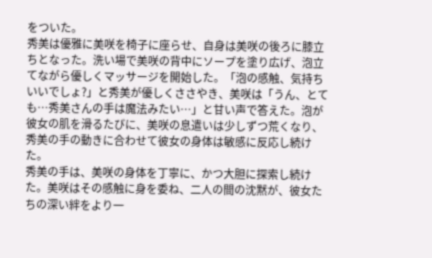をついた。
秀美は優雅に美咲を椅子に座らせ、自身は美咲の後ろに膝立ちとなった。洗い場で美咲の背中にソープを塗り広げ、泡立てながら優しくマッサージを開始した。「泡の感触、気持ちいいでしょ?」と秀美が優しくささやき、美咲は「うん、とても…秀美さんの手は魔法みたい…」と甘い声で答えた。泡が彼女の肌を滑るたびに、美咲の息遣いは少しずつ荒くなり、秀美の手の動きに合わせて彼女の身体は敏感に反応し続けた。
秀美の手は、美咲の身体を丁寧に、かつ大胆に探索し続けた。美咲はその感触に身を委ね、二人の間の沈黙が、彼女たちの深い絆をより一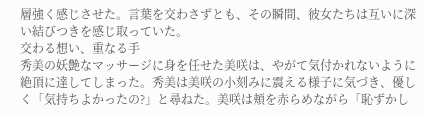層強く感じさせた。言葉を交わさずとも、その瞬間、彼女たちは互いに深い結びつきを感じ取っていた。
交わる想い、重なる手
秀美の妖艶なマッサージに身を任せた美咲は、やがて気付かれないように絶頂に達してしまった。秀美は美咲の小刻みに震える様子に気づき、優しく「気持ちよかったの?」と尋ねた。美咲は頬を赤らめながら「恥ずかし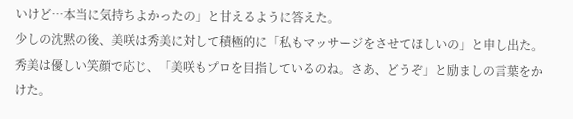いけど…本当に気持ちよかったの」と甘えるように答えた。
少しの沈黙の後、美咲は秀美に対して積極的に「私もマッサージをさせてほしいの」と申し出た。秀美は優しい笑顔で応じ、「美咲もプロを目指しているのね。さあ、どうぞ」と励ましの言葉をかけた。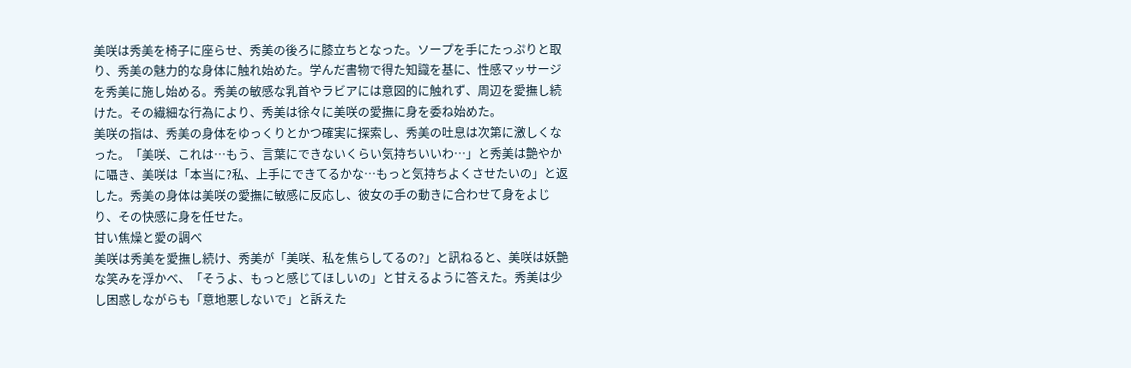美咲は秀美を椅子に座らせ、秀美の後ろに膝立ちとなった。ソープを手にたっぷりと取り、秀美の魅力的な身体に触れ始めた。学んだ書物で得た知識を基に、性感マッサージを秀美に施し始める。秀美の敏感な乳首やラビアには意図的に触れず、周辺を愛撫し続けた。その繊細な行為により、秀美は徐々に美咲の愛撫に身を委ね始めた。
美咲の指は、秀美の身体をゆっくりとかつ確実に探索し、秀美の吐息は次第に激しくなった。「美咲、これは…もう、言葉にできないくらい気持ちいいわ…」と秀美は艶やかに囁き、美咲は「本当に?私、上手にできてるかな…もっと気持ちよくさせたいの」と返した。秀美の身体は美咲の愛撫に敏感に反応し、彼女の手の動きに合わせて身をよじり、その快感に身を任せた。
甘い焦燥と愛の調べ
美咲は秀美を愛撫し続け、秀美が「美咲、私を焦らしてるの?」と訊ねると、美咲は妖艶な笑みを浮かべ、「そうよ、もっと感じてほしいの」と甘えるように答えた。秀美は少し困惑しながらも「意地悪しないで」と訴えた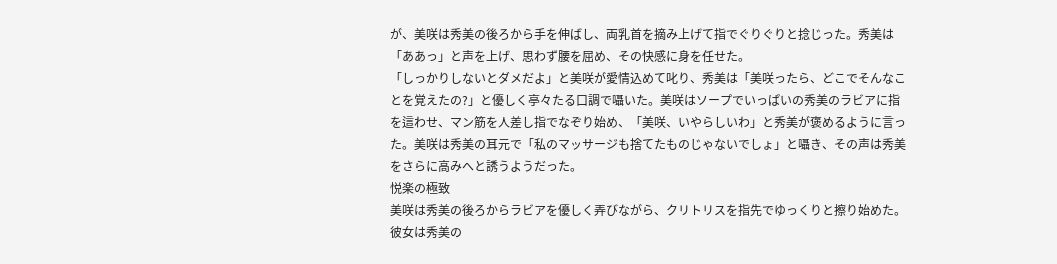が、美咲は秀美の後ろから手を伸ばし、両乳首を摘み上げて指でぐりぐりと捻じった。秀美は「ああっ」と声を上げ、思わず腰を屈め、その快感に身を任せた。
「しっかりしないとダメだよ」と美咲が愛情込めて叱り、秀美は「美咲ったら、どこでそんなことを覚えたの?」と優しく亭々たる口調で囁いた。美咲はソープでいっぱいの秀美のラビアに指を這わせ、マン筋を人差し指でなぞり始め、「美咲、いやらしいわ」と秀美が褒めるように言った。美咲は秀美の耳元で「私のマッサージも捨てたものじゃないでしょ」と囁き、その声は秀美をさらに高みへと誘うようだった。
悦楽の極致
美咲は秀美の後ろからラビアを優しく弄びながら、クリトリスを指先でゆっくりと擦り始めた。彼女は秀美の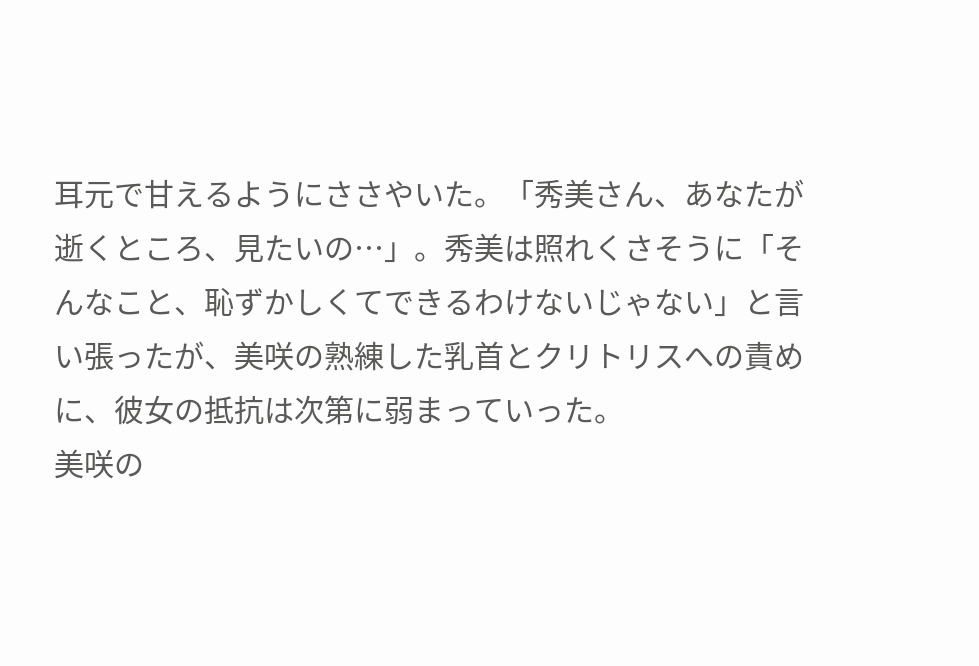耳元で甘えるようにささやいた。「秀美さん、あなたが逝くところ、見たいの…」。秀美は照れくさそうに「そんなこと、恥ずかしくてできるわけないじゃない」と言い張ったが、美咲の熟練した乳首とクリトリスへの責めに、彼女の抵抗は次第に弱まっていった。
美咲の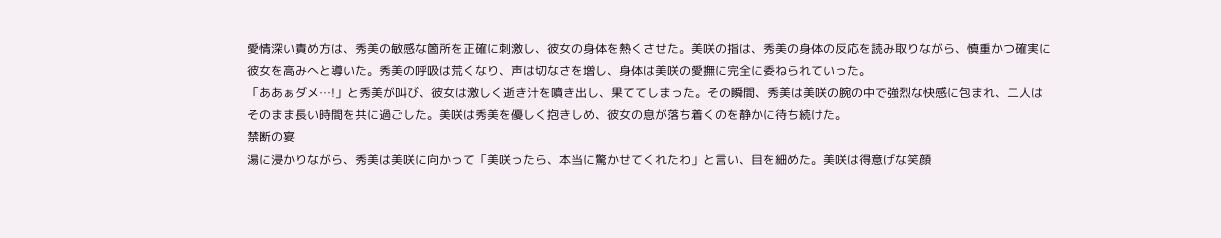愛情深い責め方は、秀美の敏感な箇所を正確に刺激し、彼女の身体を熱くさせた。美咲の指は、秀美の身体の反応を読み取りながら、慎重かつ確実に彼女を高みへと導いた。秀美の呼吸は荒くなり、声は切なさを増し、身体は美咲の愛撫に完全に委ねられていった。
「ああぁダメ…!」と秀美が叫び、彼女は激しく逝き汁を噴き出し、果ててしまった。その瞬間、秀美は美咲の腕の中で強烈な快感に包まれ、二人はそのまま長い時間を共に過ごした。美咲は秀美を優しく抱きしめ、彼女の息が落ち着くのを静かに待ち続けた。
禁断の宴
湯に浸かりながら、秀美は美咲に向かって「美咲ったら、本当に驚かせてくれたわ」と言い、目を細めた。美咲は得意げな笑顔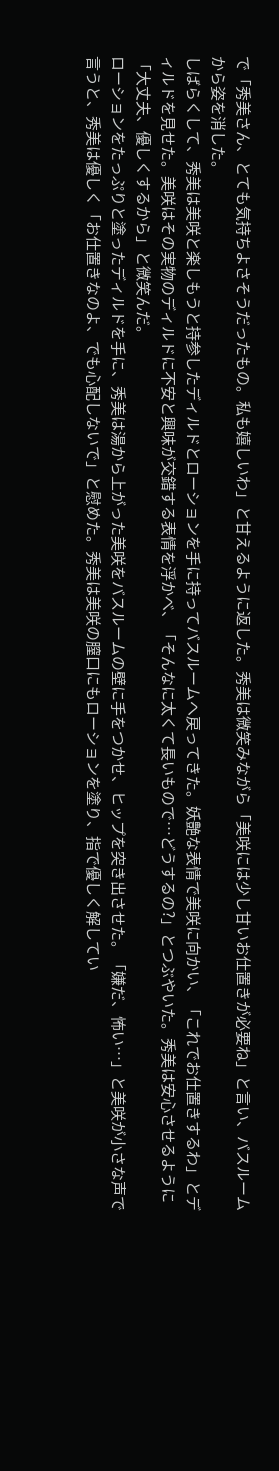で「秀美さん、とても気持ちよさそうだったもの。私も嬉しいわ」と甘えるように返した。秀美は微笑みながら「美咲には少し甘いお仕置きが必要ね」と言い、バスルームから姿を消した。
しばらくして、秀美は美咲と楽しもうと持参したディルドとローションを手に持ってバスルームへ戻ってきた。妖艶な表情で美咲に向かい、「これでお仕置きするわ」とディルドを見せた。美咲はその実物のディルドに不安と興味が交錯する表情を浮かべ、「そんなに太くて長いもので…どうするの?」とつぶやいた。秀美は安心させるように「大丈夫、優しくするから」と微笑んだ。
ローションをたっぷりと塗ったディルドを手に、秀美は湯から上がった美咲をバスルームの壁に手をつかせ、ヒップを突き出させた。「嫌だ、怖い…」と美咲が小さな声で言うと、秀美は優しく「お仕置きなのよ、でも心配しないで」と慰めた。秀美は美咲の膣口にもローションを塗り、指で優しく解してい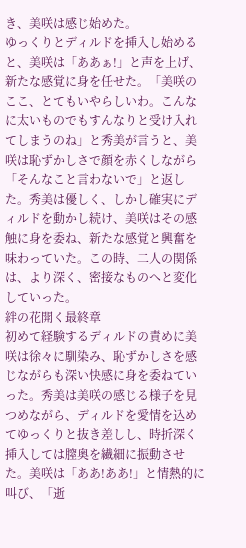き、美咲は感じ始めた。
ゆっくりとディルドを挿入し始めると、美咲は「ああぁ!」と声を上げ、新たな感覚に身を任せた。「美咲のここ、とてもいやらしいわ。こんなに太いものでもすんなりと受け入れてしまうのね」と秀美が言うと、美咲は恥ずかしさで顔を赤くしながら「そんなこと言わないで」と返した。秀美は優しく、しかし確実にディルドを動かし続け、美咲はその感触に身を委ね、新たな感覚と興奮を味わっていた。この時、二人の関係は、より深く、密接なものへと変化していった。
絆の花開く最終章
初めて経験するディルドの責めに美咲は徐々に馴染み、恥ずかしさを感じながらも深い快感に身を委ねていった。秀美は美咲の感じる様子を見つめながら、ディルドを愛情を込めてゆっくりと抜き差しし、時折深く挿入しては膣奥を繊細に振動させた。美咲は「ああ!ああ!」と情熱的に叫び、「逝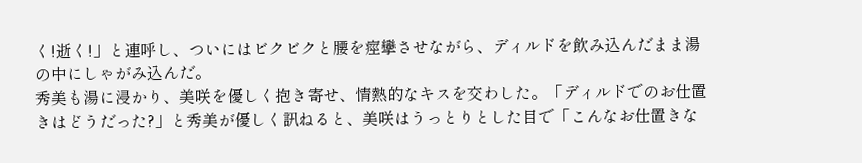く!逝く!」と連呼し、ついにはビクビクと腰を痙攣させながら、ディルドを飲み込んだまま湯の中にしゃがみ込んだ。
秀美も湯に浸かり、美咲を優しく抱き寄せ、情熱的なキスを交わした。「ディルドでのお仕置きはどうだった?」と秀美が優しく訊ねると、美咲はうっとりとした目で「こんなお仕置きな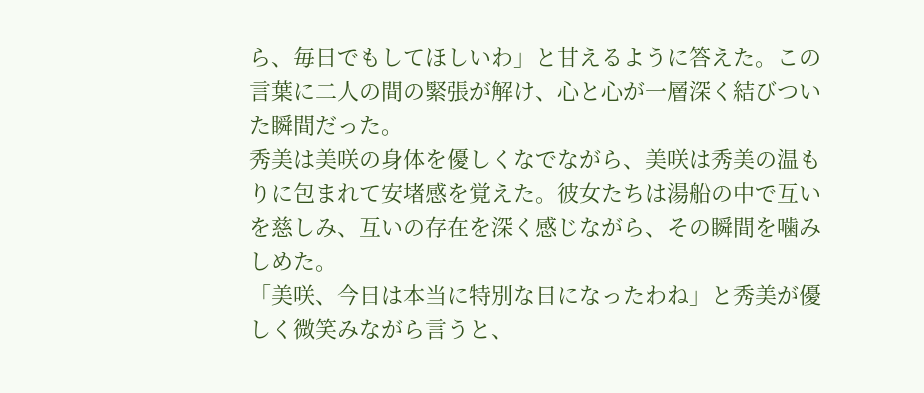ら、毎日でもしてほしいわ」と甘えるように答えた。この言葉に二人の間の緊張が解け、心と心が一層深く結びついた瞬間だった。
秀美は美咲の身体を優しくなでながら、美咲は秀美の温もりに包まれて安堵感を覚えた。彼女たちは湯船の中で互いを慈しみ、互いの存在を深く感じながら、その瞬間を噛みしめた。
「美咲、今日は本当に特別な日になったわね」と秀美が優しく微笑みながら言うと、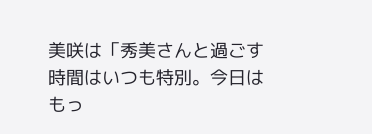美咲は「秀美さんと過ごす時間はいつも特別。今日はもっ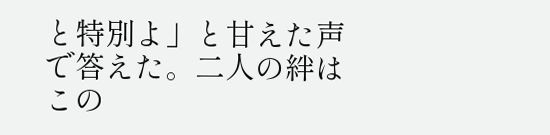と特別よ」と甘えた声で答えた。二人の絆はこの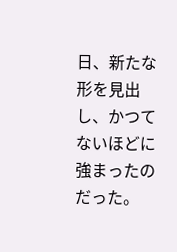日、新たな形を見出し、かつてないほどに強まったのだった。